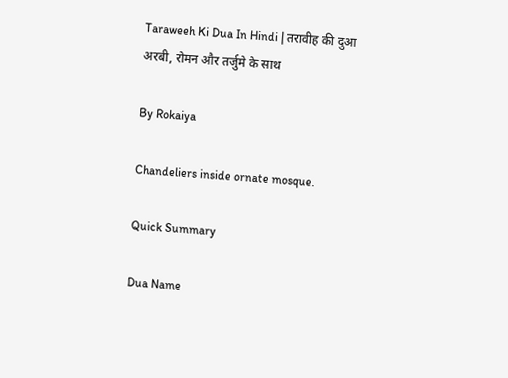Taraweeh Ki Dua In Hindi | तरावीह की दुआ अरबी, रोमन और तर्जुमे के साथ

By Rokaiya

Chandeliers inside ornate mosque.

Quick Summary

Dua Name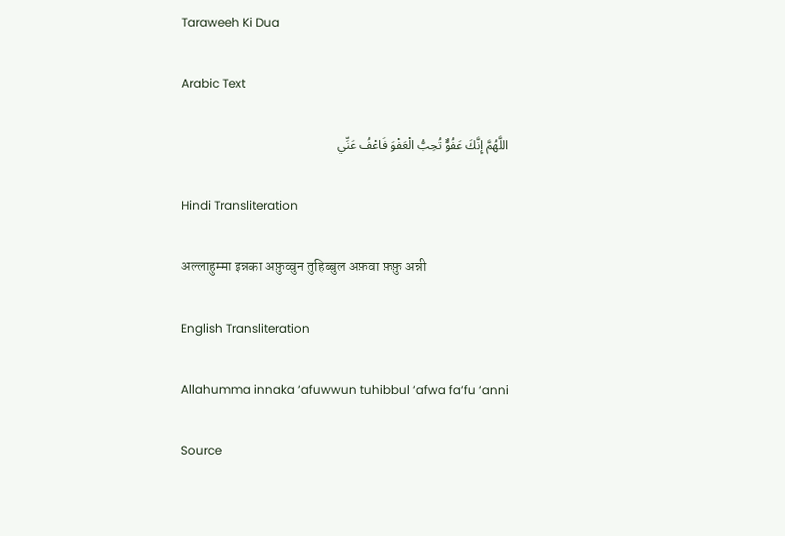Taraweeh Ki Dua

Arabic Text

اللَّهُمَّ إِنَّكَ عَفُوٌّ تُحِبُّ الْعَفْوَ فَاعْفُ عَنِّي

Hindi Transliteration

अल्लाहुम्मा इन्नका अफ़ुव्वुन तुहिब्बुल अफ़वा फ़फ़ु अन्नी

English Transliteration

Allahumma innaka ‘afuwwun tuhibbul ‘afwa fa‘fu ‘anni

Source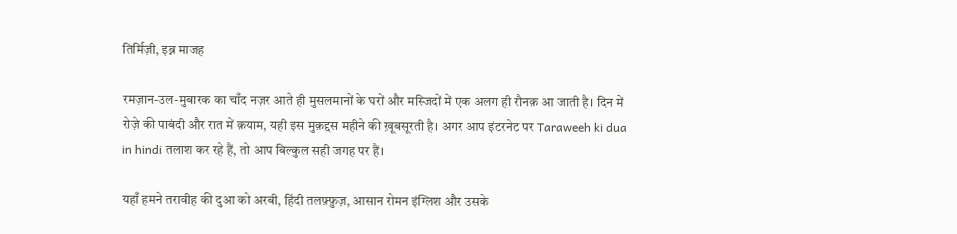तिर्मिज़ी, इब्न माजह

रमज़ान-उल-मुबारक का चाँद नज़र आते ही मुसलमानों के घरों और मस्जिदों में एक अलग ही रौनक़ आ जाती है। दिन में रोज़े की पाबंदी और रात में क़याम, यही इस मुक़द्दस महीने की ख़ूबसूरती है। अगर आप इंटरनेट पर Taraweeh ki dua in hindi तलाश कर रहे हैं, तो आप बिल्कुल सही जगह पर हैं।

यहाँ हमने तरावीह की दुआ को अरबी, हिंदी तलफ़्फ़ुज़, आसान रोमन इंग्लिश और उसके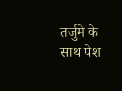तर्जुमे के साथ पेश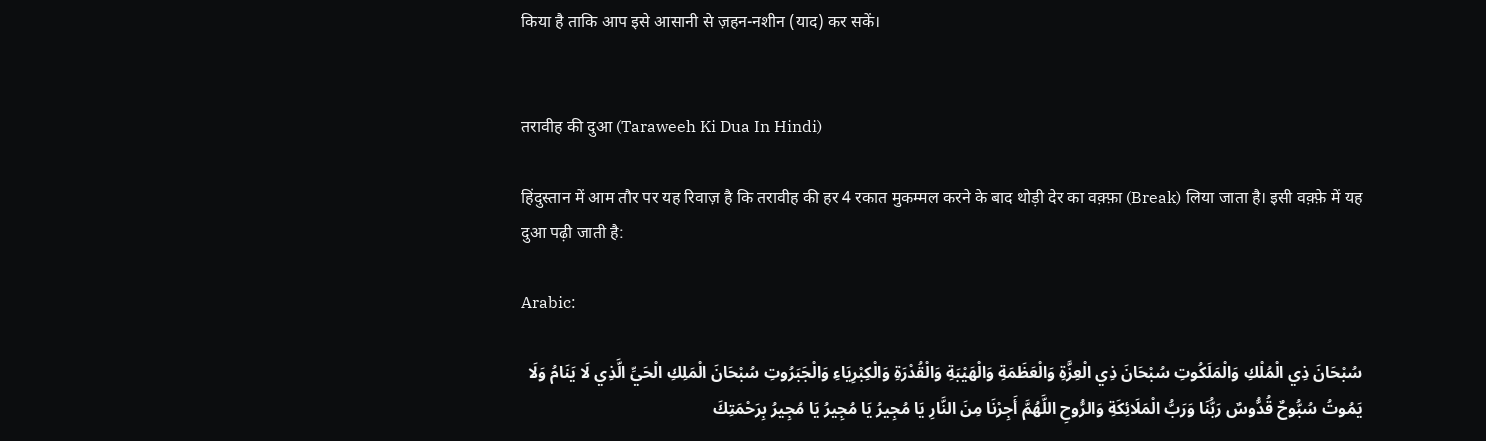किया है ताकि आप इसे आसानी से ज़हन-नशीन (याद) कर सकें।


तरावीह की दुआ (Taraweeh Ki Dua In Hindi)

हिंदुस्तान में आम तौर पर यह रिवाज़ है कि तरावीह की हर 4 रकात मुकम्मल करने के बाद थोड़ी देर का वक़्फ़ा (Break) लिया जाता है। इसी वक़्फ़े में यह दुआ पढ़ी जाती है:

Arabic:

سُبْحَانَ ذِي الْمُلْكِ وَالْمَلَكُوتِ سُبْحَانَ ذِي الْعِزَّةِ وَالْعَظَمَةِ وَالْهَيْبَةِ وَالْقُدْرَةِ وَالْكِبْرِيَاءِ وَالْجَبَرُوتِ سُبْحَانَ الْمَلِكِ الْحَيِّ الَّذِي لَا يَنَامُ وَلَا يَمُوتُ سُبُّوحٌ قُدُّوسٌ رَبُّنَا وَرَبُّ الْمَلَائِكَةِ وَالرُّوحِ اللَّهُمَّ أَجِرْنَا مِنَ النَّارِ يَا مُجِيرُ يَا مُجِيرُ يَا مُجِيرُ بِرَحْمَتِكَ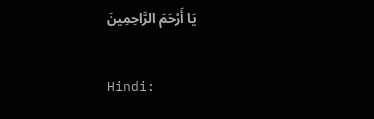يَا أَرْحَمَ الرَّاحِمِينَ

Hindi: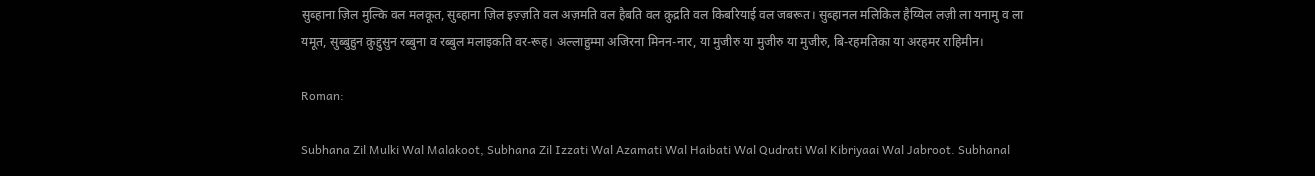सुब्हाना ज़िल मुल्कि वल मलकूत, सुब्हाना ज़िल इज़्ज़ति वल अज़मति वल हैबति वल क़ुद्रति वल किबरियाई वल जबरूत। सुब्हानल मलिकिल हैय्यिल लज़ी ला यनामु व ला यमूत, सुब्बुहुन क़ुद्दुसुन रब्बुना व रब्बुल मलाइकति वर-रूह। अल्लाहुम्मा अजिरना मिनन-नार, या मुजीरु या मुजीरु या मुजीरु, बि-रहमतिका या अरहमर राहिमीन।

Roman:

Subhana Zil Mulki Wal Malakoot, Subhana Zil Izzati Wal Azamati Wal Haibati Wal Qudrati Wal Kibriyaai Wal Jabroot. Subhanal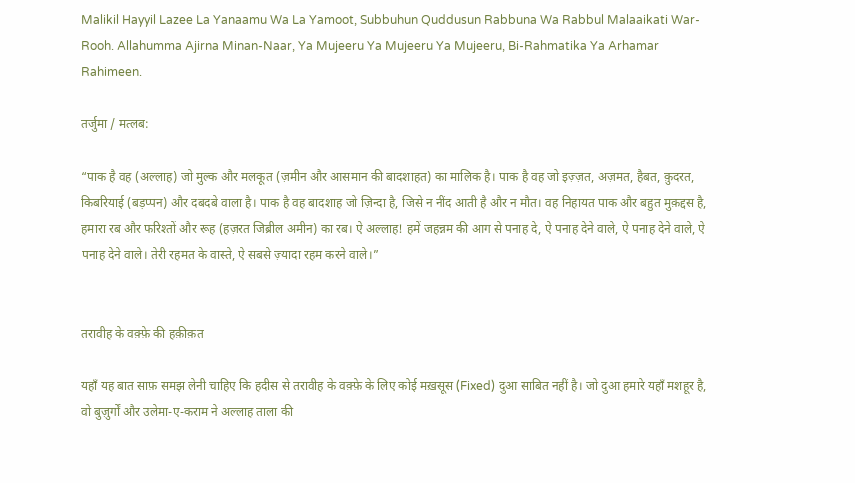Malikil Hayyil Lazee La Yanaamu Wa La Yamoot, Subbuhun Quddusun Rabbuna Wa Rabbul Malaaikati War-Rooh. Allahumma Ajirna Minan-Naar, Ya Mujeeru Ya Mujeeru Ya Mujeeru, Bi-Rahmatika Ya Arhamar Rahimeen.

तर्जुमा / मत्लब:

“पाक है वह (अल्लाह) जो मुल्क और मलकूत (ज़मीन और आसमान की बादशाहत) का मालिक है। पाक है वह जो इज़्ज़त, अज़मत, हैबत, क़ुदरत, किबरियाई (बड़प्पन) और दबदबे वाला है। पाक है वह बादशाह जो ज़िन्दा है, जिसे न नींद आती है और न मौत। वह निहायत पाक और बहुत मुक़द्दस है, हमारा रब और फरिश्तों और रूह (हज़रत जिब्रील अमीन) का रब। ऐ अल्लाह! हमें जहन्नम की आग से पनाह दे, ऐ पनाह देने वाले, ऐ पनाह देने वाले, ऐ पनाह देने वाले। तेरी रहमत के वास्ते, ऐ सबसे ज़्यादा रहम करने वाले।”


तरावीह के वक़्फ़े की हक़ीक़त

यहाँ यह बात साफ़ समझ लेनी चाहिए कि हदीस से तरावीह के वक़्फ़े के लिए कोई मख़सूस (Fixed) दुआ साबित नहीं है। जो दुआ हमारे यहाँ मशहूर है, वो बुज़ुर्गों और उलेमा-ए-कराम ने अल्लाह ताला की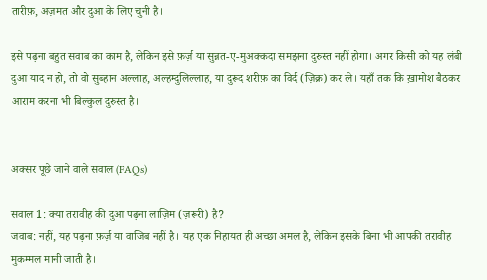तारीफ़, अज़मत और दुआ के लिए चुनी है।

इसे पढ़ना बहुत सवाब का काम है, लेकिन इसे फ़र्ज़ या सुन्नत-ए-मुअक्कदा समझना दुरुस्त नहीं होगा। अगर किसी को यह लंबी दुआ याद न हो, तो वो सुब्हान अल्लाह, अल्हम्दुलिल्लाह, या दुरूद शरीफ़ का विर्द (ज़िक्र) कर ले। यहाँ तक कि ख़ामोश बैठकर आराम करना भी बिल्कुल दुरुस्त है।


अक्सर पूछे जाने वाले सवाल (FAQs)

सवाल 1: क्या तरावीह की दुआ पढ़ना लाज़िम (ज़रूरी) है?
जवाब: नहीं, यह पढ़ना फ़र्ज़ या वाजिब नहीं है। यह एक निहायत ही अच्छा अमल है, लेकिन इसके बिना भी आपकी तरावीह मुकम्मल मानी जाती है।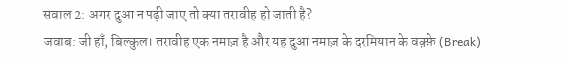सवाल 2: अगर दुआ न पढ़ी जाए तो क्या तरावीह हो जाती है?
जवाब: जी हाँ, बिल्कुल। तरावीह एक नमाज़ है और यह दुआ नमाज़ के दरमियान के वक़्फ़े (Break)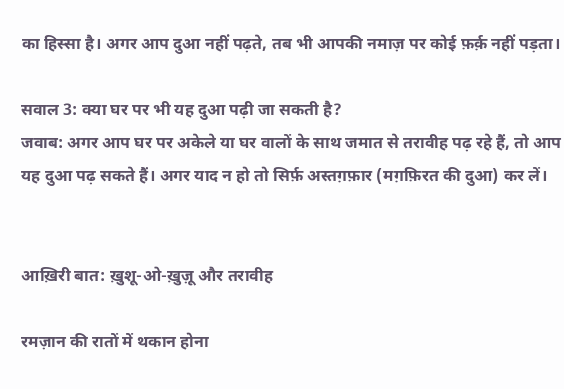का हिस्सा है। अगर आप दुआ नहीं पढ़ते, तब भी आपकी नमाज़ पर कोई फ़र्क़ नहीं पड़ता।

सवाल 3: क्या घर पर भी यह दुआ पढ़ी जा सकती है?
जवाब: अगर आप घर पर अकेले या घर वालों के साथ जमात से तरावीह पढ़ रहे हैं, तो आप यह दुआ पढ़ सकते हैं। अगर याद न हो तो सिर्फ़ अस्तग़फ़ार (मग़फ़िरत की दुआ) कर लें।


आख़िरी बात: ख़ुशू-ओ-ख़ुज़ू और तरावीह

रमज़ान की रातों में थकान होना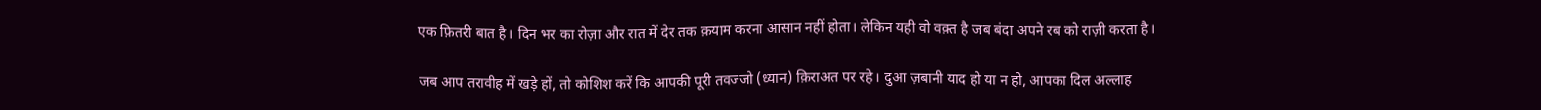एक फ़ितरी बात है। दिन भर का रोज़ा और रात में देर तक क़याम करना आसान नहीं होता। लेकिन यही वो वक़्त है जब बंदा अपने रब को राज़ी करता है।

जब आप तरावीह में खड़े हों, तो कोशिश करें कि आपकी पूरी तवज्जो (ध्यान) क़िराअत पर रहे। दुआ ज़बानी याद हो या न हो, आपका दिल अल्लाह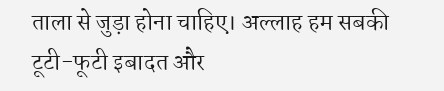ताला से जुड़ा होना चाहिए। अल्लाह हम सबकी टूटी-फूटी इबादत और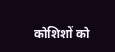कोशिशों को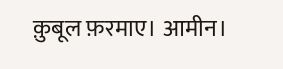क़ुबूल फ़रमाए। आमीन।